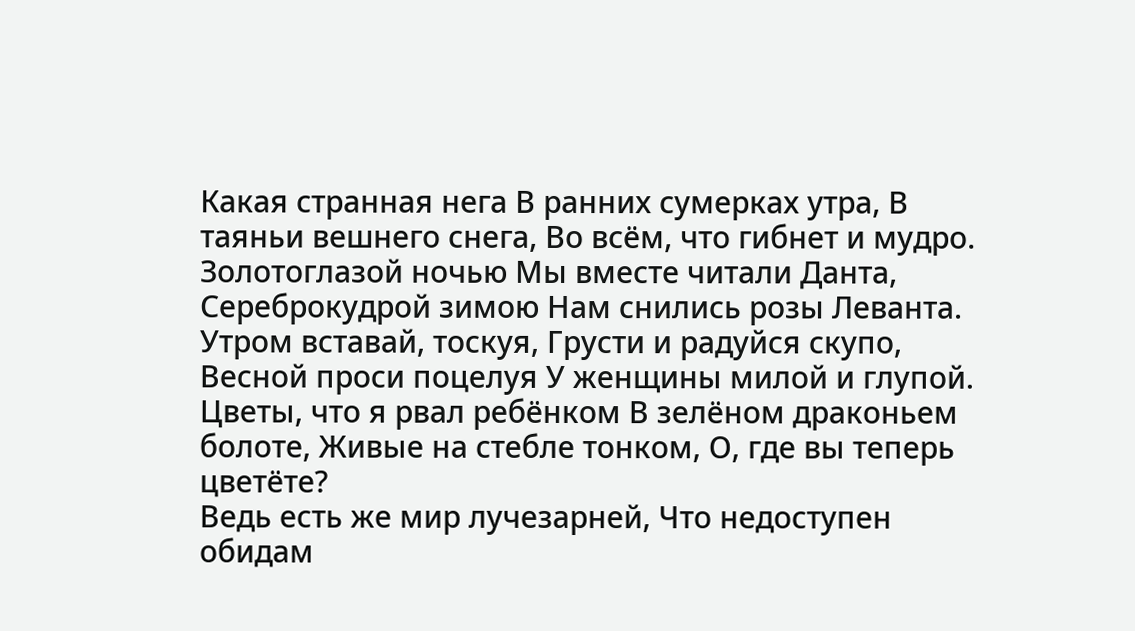Какая странная нега В ранних сумерках утра, В таяньи вешнего снега, Во всём, что гибнет и мудро.
Золотоглазой ночью Мы вместе читали Данта, Сереброкудрой зимою Нам снились розы Леванта.
Утром вставай, тоскуя, Грусти и радуйся скупо, Весной проси поцелуя У женщины милой и глупой.
Цветы, что я рвал ребёнком В зелёном драконьем болоте, Живые на стебле тонком, О, где вы теперь цветёте?
Ведь есть же мир лучезарней, Что недоступен обидам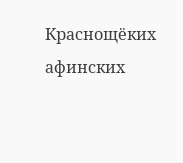Краснощёких афинских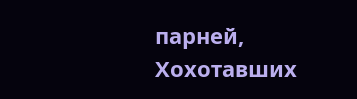парней, Хохотавших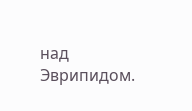над Эврипидом.